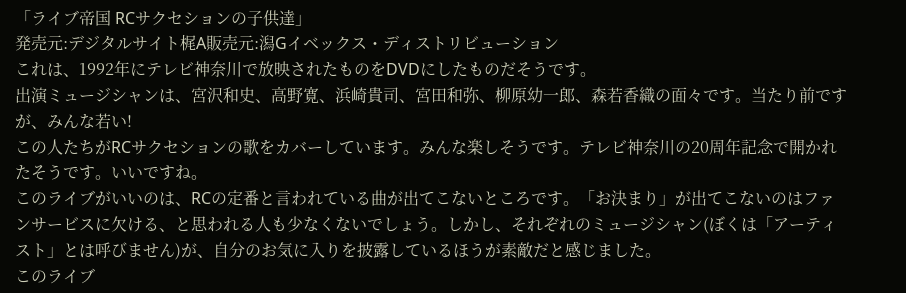「ライブ帝国 RCサクセションの子供達」
発売元:デジタルサイト梶A販売元:潟Gイベックス・ディストリビューション
これは、1992年にテレビ神奈川で放映されたものをDVDにしたものだそうです。
出演ミュージシャンは、宮沢和史、高野寛、浜崎貴司、宮田和弥、柳原幼一郎、森若香織の面々です。当たり前ですが、みんな若い!
この人たちがRCサクセションの歌をカバーしています。みんな楽しそうです。テレビ神奈川の20周年記念で開かれたそうです。いいですね。
このライブがいいのは、RCの定番と言われている曲が出てこないところです。「お決まり」が出てこないのはファンサービスに欠ける、と思われる人も少なくないでしょう。しかし、それぞれのミュージシャン(ぼくは「アーティスト」とは呼びません)が、自分のお気に入りを披露しているほうが素敵だと感じました。
このライブ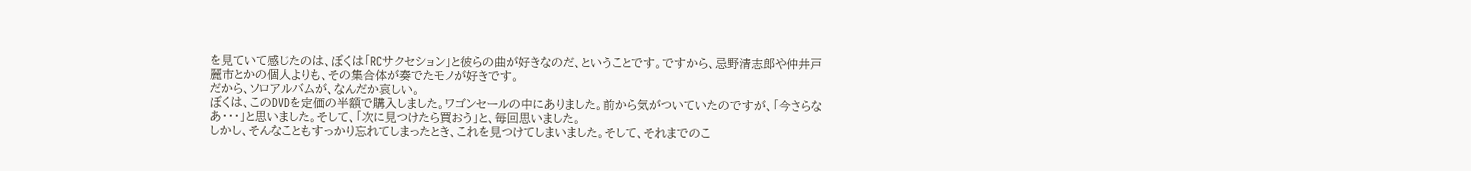を見ていて感じたのは、ぼくは「RCサクセション」と彼らの曲が好きなのだ、ということです。ですから、忌野清志郎や仲井戸麗市とかの個人よりも、その集合体が奏でたモノが好きです。
だから、ソロアルバムが、なんだか哀しい。
ぼくは、このDVDを定価の半額で購入しました。ワゴンセールの中にありました。前から気がついていたのですが、「今さらなあ・・・」と思いました。そして、「次に見つけたら買おう」と、毎回思いました。
しかし、そんなこともすっかり忘れてしまったとき、これを見つけてしまいました。そして、それまでのこ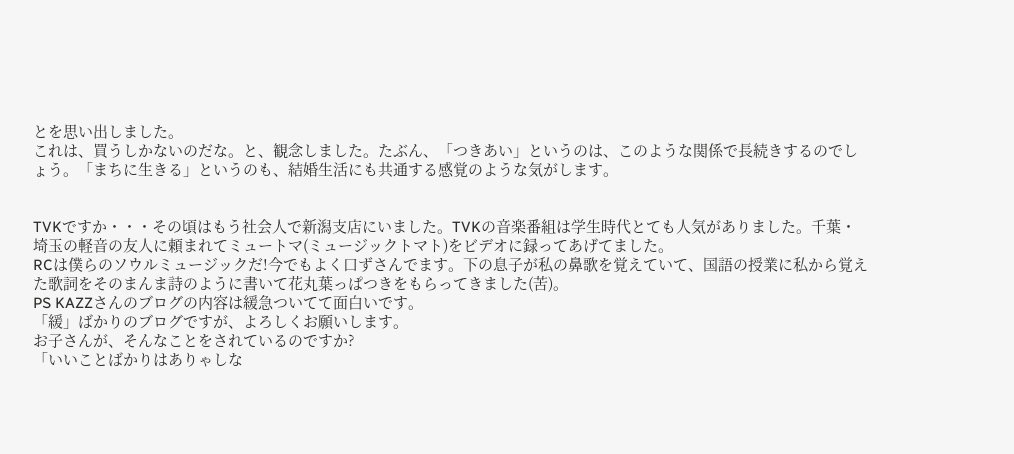とを思い出しました。
これは、買うしかないのだな。と、観念しました。たぶん、「つきあい」というのは、このような関係で長続きするのでしょう。「まちに生きる」というのも、結婚生活にも共通する感覚のような気がします。


TVKですか・・・その頃はもう社会人で新潟支店にいました。TVKの音楽番組は学生時代とても人気がありました。千葉・埼玉の軽音の友人に頼まれてミュートマ(ミュージックトマト)をビデオに録ってあげてました。
RCは僕らのソウルミュージックだ!今でもよく口ずさんでます。下の息子が私の鼻歌を覚えていて、国語の授業に私から覚えた歌詞をそのまんま詩のように書いて花丸葉っぱつきをもらってきました(苦)。
PS KAZZさんのブログの内容は緩急ついてて面白いです。
「緩」ばかりのブログですが、よろしくお願いします。
お子さんが、そんなことをされているのですか?
「いいことばかりはありゃしな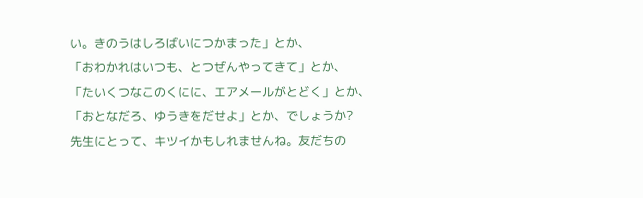い。きのうはしろばいにつかまった」とか、
「おわかれはいつも、とつぜんやってきて」とか、
「たいくつなこのくにに、エアメールがとどく」とか、
「おとなだろ、ゆうきをだせよ」とか、でしょうか?
先生にとって、キツイかもしれませんね。友だちの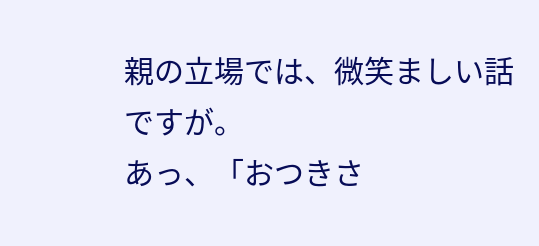親の立場では、微笑ましい話ですが。
あっ、「おつきさ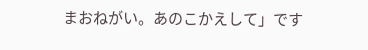まおねがい。あのこかえして」です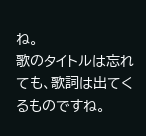ね。
歌のタイトルは忘れても、歌詞は出てくるものですね。